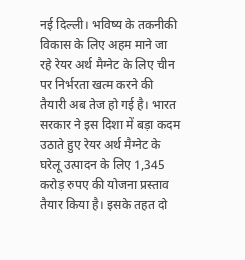नई दिल्ली। भविष्य के तकनीकी विकास के लिए अहम माने जा रहे रेयर अर्थ मैग्नेट के लिए चीन पर निर्भरता खत्म करने की तैयारी अब तेज हो गई है। भारत सरकार ने इस दिशा में बड़ा कदम उठाते हुए रेयर अर्थ मैग्नेट के घरेलू उत्पादन के लिए 1,345 करोड़ रुपए की योजना प्रस्ताव तैयार किया है। इसके तहत दो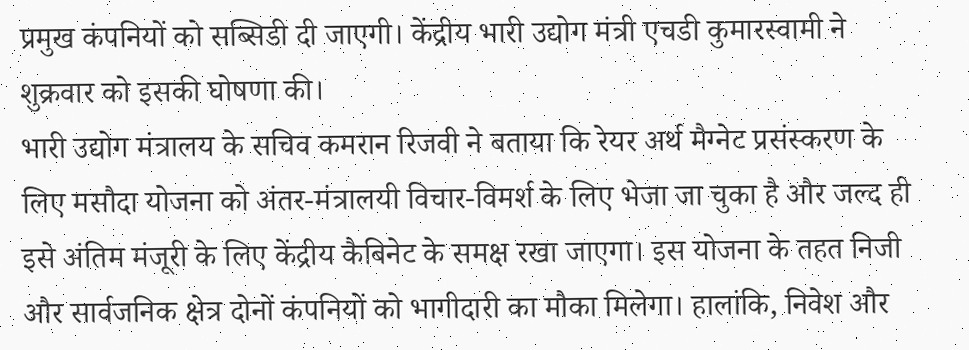प्रमुख कंपनियों को सब्सिडी दी जाएगी। केंद्रीय भारी उद्योग मंत्री एचडी कुमारस्वामी ने शुक्रवार को इसकी घोषणा की।
भारी उद्योग मंत्रालय के सचिव कमरान रिजवी ने बताया कि रेयर अर्थ मैग्नेट प्रसंस्करण के लिए मसौदा योजना को अंतर-मंत्रालयी विचार-विमर्श के लिए भेजा जा चुका है और जल्द ही इसे अंतिम मंजूरी के लिए केंद्रीय कैबिनेट के समक्ष रखा जाएगा। इस योजना के तहत निजी और सार्वजनिक क्षेत्र दोनों कंपनियों को भागीदारी का मौका मिलेगा। हालांकि, निवेश और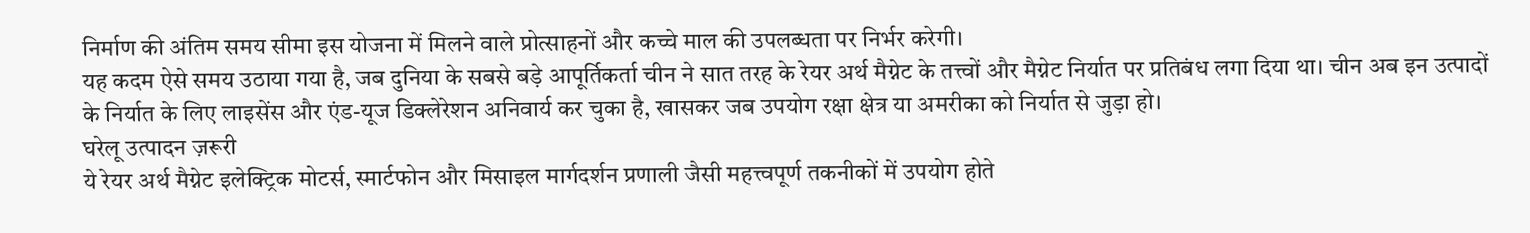निर्माण की अंतिम समय सीमा इस योजना में मिलने वाले प्रोत्साहनों और कच्चे माल की उपलब्धता पर निर्भर करेगी।
यह कदम ऐसे समय उठाया गया है, जब दुनिया के सबसे बड़े आपूर्तिकर्ता चीन ने सात तरह के रेयर अर्थ मैग्नेट के तत्त्वों और मैग्नेट निर्यात पर प्रतिबंध लगा दिया था। चीन अब इन उत्पादों के निर्यात के लिए लाइसेंस और एंड-यूज डिक्लेरेशन अनिवार्य कर चुका है, खासकर जब उपयोग रक्षा क्षेत्र या अमरीका को निर्यात से जुड़ा हो।
घरेलू उत्पादन ज़रूरी
ये रेयर अर्थ मैग्नेट इलेक्ट्रिक मोटर्स, स्मार्टफोन और मिसाइल मार्गदर्शन प्रणाली जैसी महत्त्वपूर्ण तकनीकों में उपयोग होते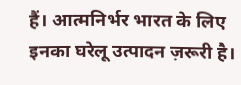हैं। आत्मनिर्भर भारत के लिए इनका घरेलू उत्पादन ज़रूरी है।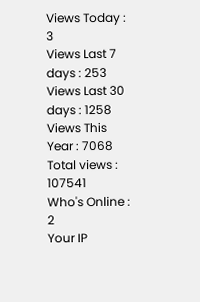Views Today : 3
Views Last 7 days : 253
Views Last 30 days : 1258
Views This Year : 7068
Total views : 107541
Who's Online : 2
Your IP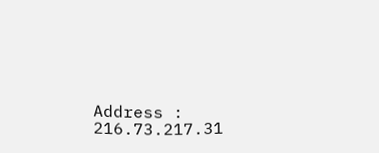Address : 216.73.217.31